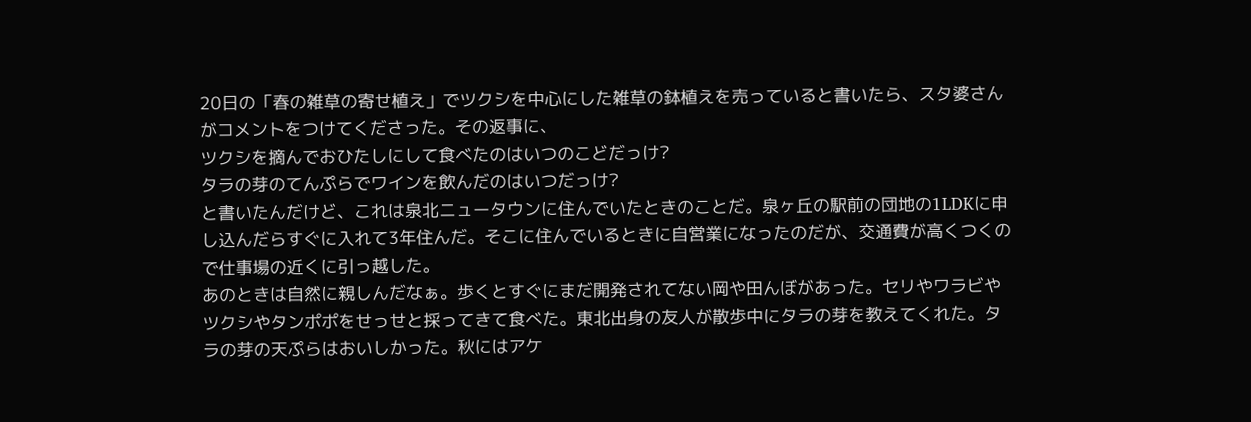20日の「春の雑草の寄せ植え」でツクシを中心にした雑草の鉢植えを売っていると書いたら、スタ婆さんがコメントをつけてくださった。その返事に、
ツクシを摘んでおひたしにして食べたのはいつのこどだっけ?
タラの芽のてんぷらでワインを飲んだのはいつだっけ?
と書いたんだけど、これは泉北ニュータウンに住んでいたときのことだ。泉ヶ丘の駅前の団地の1LDKに申し込んだらすぐに入れて3年住んだ。そこに住んでいるときに自営業になったのだが、交通費が高くつくので仕事場の近くに引っ越した。
あのときは自然に親しんだなぁ。歩くとすぐにまだ開発されてない岡や田んぼがあった。セリやワラビやツクシやタンポポをせっせと採ってきて食べた。東北出身の友人が散歩中にタラの芽を教えてくれた。タラの芽の天ぷらはおいしかった。秋にはアケ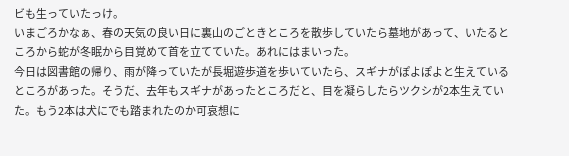ビも生っていたっけ。
いまごろかなぁ、春の天気の良い日に裏山のごときところを散歩していたら墓地があって、いたるところから蛇が冬眠から目覚めて首を立てていた。あれにはまいった。
今日は図書館の帰り、雨が降っていたが長堀遊歩道を歩いていたら、スギナがぽよぽよと生えているところがあった。そうだ、去年もスギナがあったところだと、目を凝らしたらツクシが2本生えていた。もう2本は犬にでも踏まれたのか可哀想に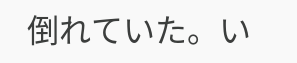倒れていた。い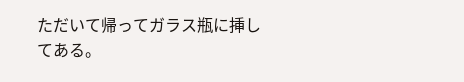ただいて帰ってガラス瓶に挿してある。